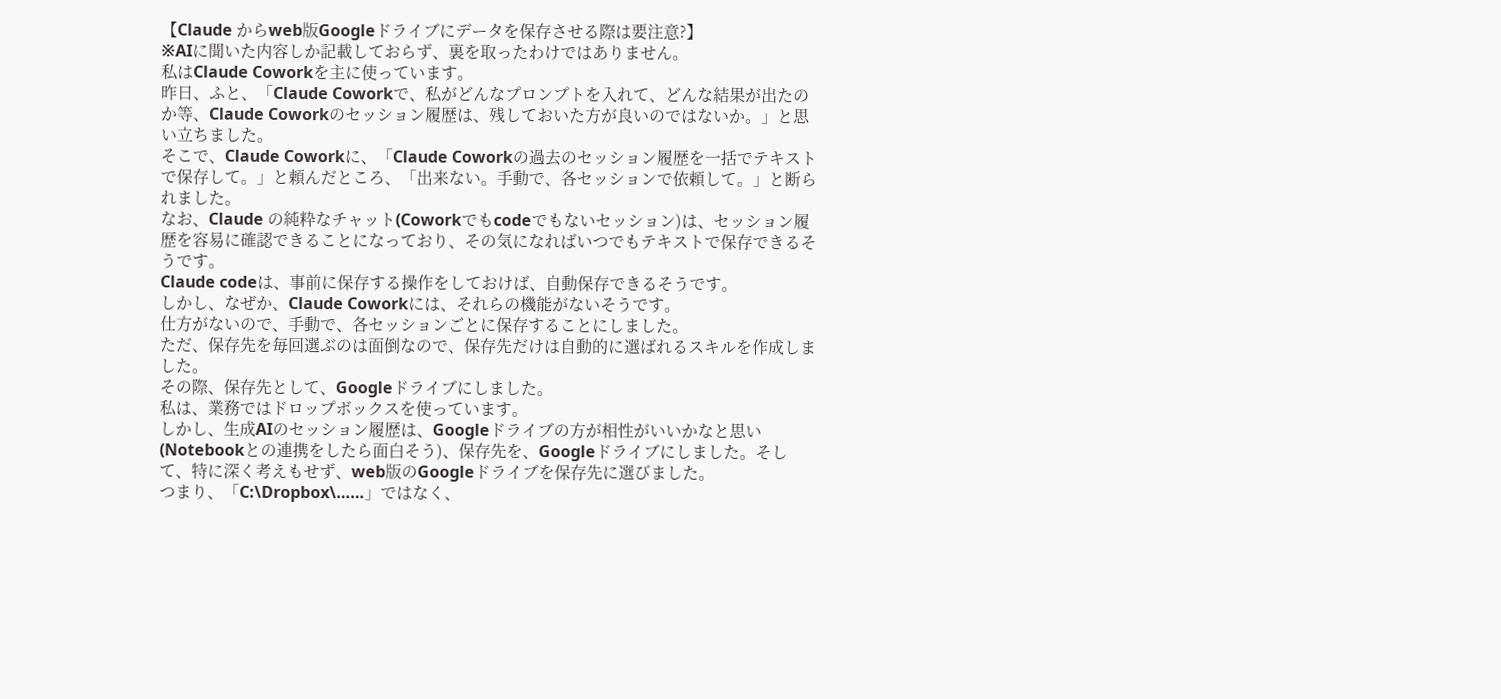【Claude からweb版Googleドライブにデータを保存させる際は要注意?】
※AIに聞いた内容しか記載しておらず、裏を取ったわけではありません。
私はClaude Coworkを主に使っています。
昨日、ふと、「Claude Coworkで、私がどんなプロンプトを入れて、どんな結果が出たのか等、Claude Coworkのセッション履歴は、残しておいた方が良いのではないか。」と思い立ちました。
そこで、Claude Coworkに、「Claude Coworkの過去のセッション履歴を一括でテキストで保存して。」と頼んだところ、「出来ない。手動で、各セッションで依頼して。」と断られました。
なお、Claude の純粋なチャット(Coworkでもcodeでもないセッション)は、セッション履歴を容易に確認できることになっており、その気になればいつでもテキストで保存できるそうです。
Claude codeは、事前に保存する操作をしておけば、自動保存できるそうです。
しかし、なぜか、Claude Coworkには、それらの機能がないそうです。
仕方がないので、手動で、各セッションごとに保存することにしました。
ただ、保存先を毎回選ぶのは面倒なので、保存先だけは自動的に選ばれるスキルを作成しました。
その際、保存先として、Googleドライブにしました。
私は、業務ではドロップボックスを使っています。
しかし、生成AIのセッション履歴は、Googleドライブの方が相性がいいかなと思い(Notebookとの連携をしたら面白そう)、保存先を、Googleドライブにしました。そして、特に深く考えもせず、web版のGoogleドライブを保存先に選びました。
つまり、「C:\Dropbox\……」ではなく、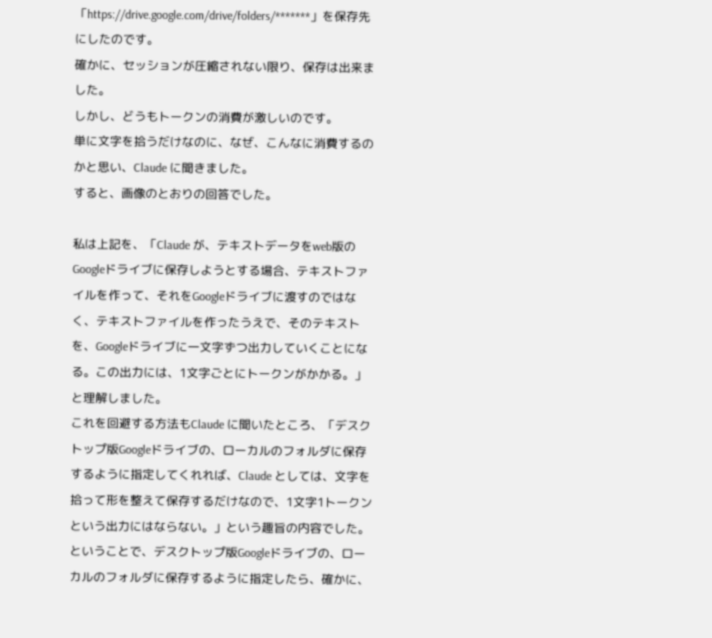「https://drive.google.com/drive/folders/*******」を保存先にしたのです。
確かに、セッションが圧縮されない限り、保存は出来ました。
しかし、どうもトークンの消費が激しいのです。
単に文字を拾うだけなのに、なぜ、こんなに消費するのかと思い、Claude に聞きました。
すると、画像のとおりの回答でした。

私は上記を、「Claude が、テキストデータをweb版のGoogleドライブに保存しようとする場合、テキストファイルを作って、それをGoogleドライブに渡すのではなく、テキストファイルを作ったうえで、そのテキストを、Googleドライブに一文字ずつ出力していくことになる。この出力には、1文字ごとにトークンがかかる。」と理解しました。
これを回避する方法もClaude に聞いたところ、「デスクトップ版Googleドライブの、ローカルのフォルダに保存するように指定してくれれば、Claude としては、文字を拾って形を整えて保存するだけなので、1文字1トークンという出力にはならない。」という趣旨の内容でした。
ということで、デスクトップ版Googleドライブの、ローカルのフォルダに保存するように指定したら、確かに、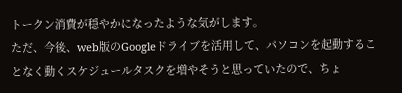トークン消費が穏やかになったような気がします。
ただ、今後、web版のGoogleドライブを活用して、パソコンを起動することなく動くスケジュールタスクを増やそうと思っていたので、ちょ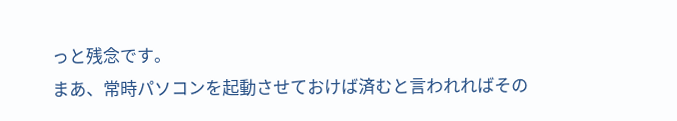っと残念です。
まあ、常時パソコンを起動させておけば済むと言われればその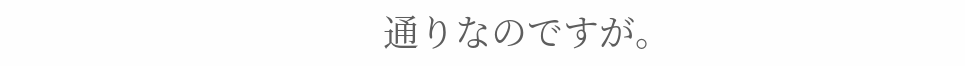通りなのですが。